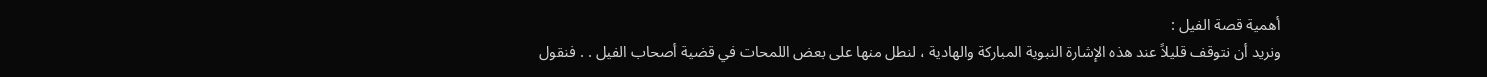أهمية قصة الفيل :
ونريد أن نتوقف قليلاً عند هذه الإشارة النبوية المباركة والهادية ، لنطل منها على بعض اللمحات في قضية أصحاب الفيل . . فنقول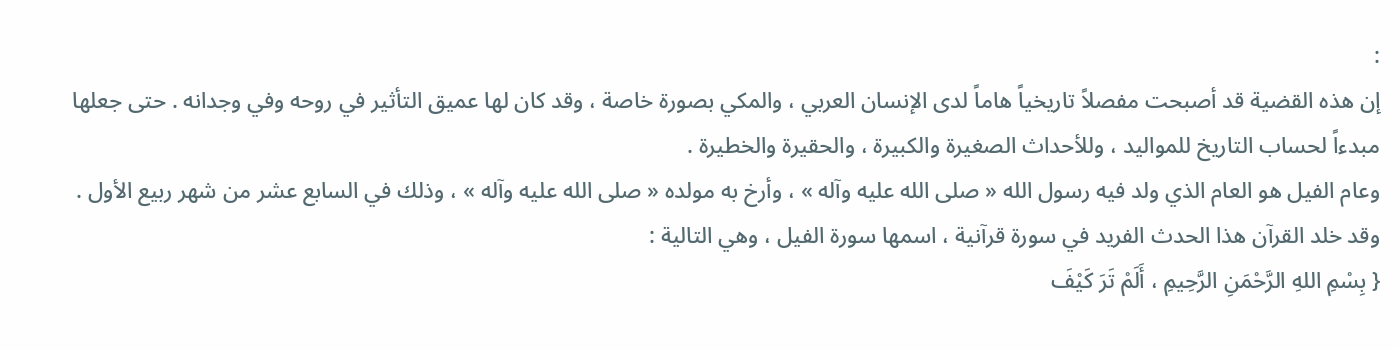:
إن هذه القضية قد أصبحت مفصلاً تاريخياً هاماً لدى الإنسان العربي ، والمكي بصورة خاصة ، وقد كان لها عميق التأثير في روحه وفي وجدانه . حتى جعلها مبدءاً لحساب التاريخ للمواليد ، وللأحداث الصغيرة والكبيرة ، والحقيرة والخطيرة .
وعام الفيل هو العام الذي ولد فيه رسول الله « صلى الله عليه وآله » ، وأرخ به مولده « صلى الله عليه وآله » ، وذلك في السابع عشر من شهر ربيع الأول .
وقد خلد القرآن هذا الحدث الفريد في سورة قرآنية ، اسمها سورة الفيل ، وهي التالية :
{ بِسْمِ اللهِ الرَّحْمَنِ الرَّحِيمِ ، أَلَمْ تَرَ كَيْفَ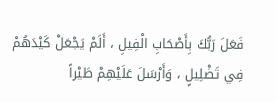فَعَلَ رَبُّكَ بِأَصْحَابِ الْفِيلِ ، أَلَمْ يَجْعَلْ كَيْدَهُمْ فِي تَضْلِيلٍ ، وَأَرْسَلَ عَلَيْهِمْ طَيْراً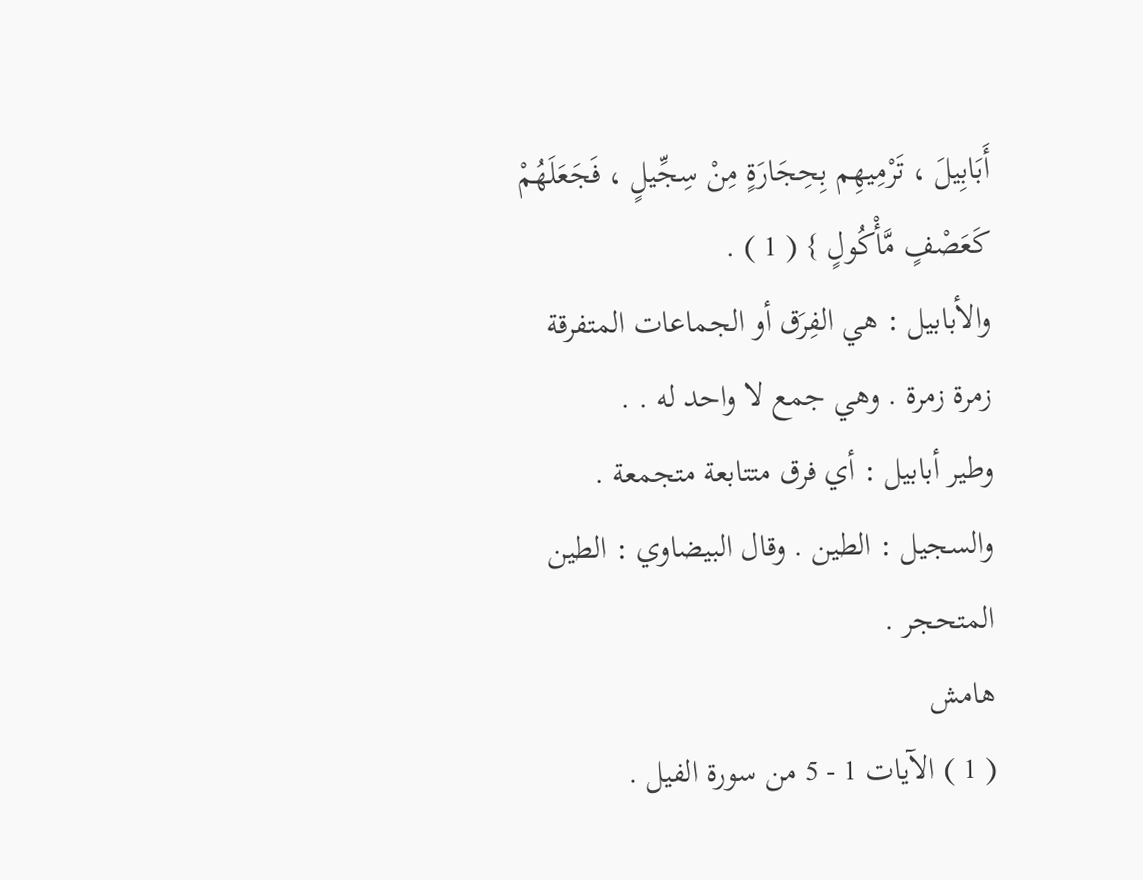أَبَابِيلَ ، تَرْمِيهِم بِحِجَارَةٍ مِنْ سِجِّيلٍ ، فَجَعَلَهُمْ كَعَصْفٍ مَّأْكُولٍ } ( 1 ) .
والأبابيل : هي الفِرَق أو الجماعات المتفرقة زمرة زمرة . وهي جمع لا واحد له . .
وطير أبابيل : أي فرق متتابعة متجمعة .
والسجيل : الطين . وقال البيضاوي : الطين المتحجر .
هامش
( 1 ) الآيات 1 - 5 من سورة الفيل .